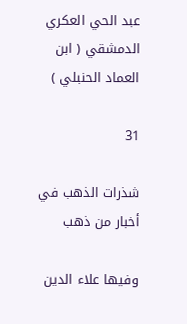عبد الحي العكري الدمشقي ( ابن العماد الحنبلي )

31

شذرات الذهب في أخبار من ذهب

وفيها علاء الدين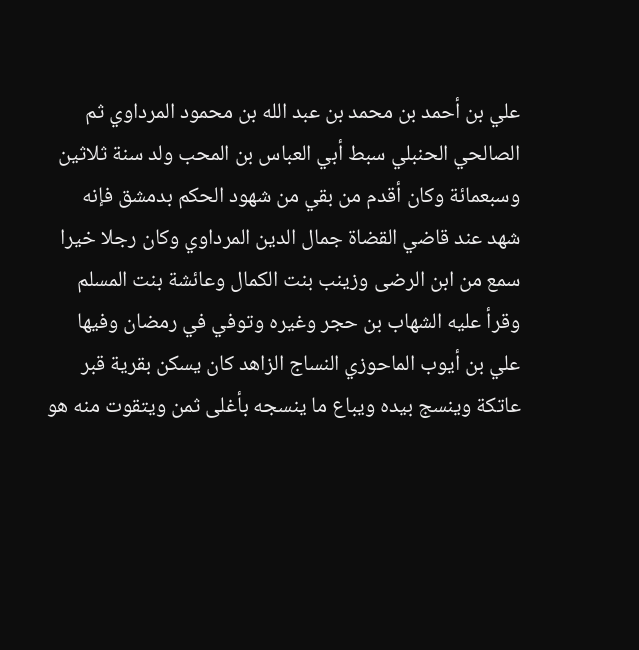علي بن أحمد بن محمد بن عبد الله بن محمود المرداوي ثم الصالحي الحنبلي سبط أبي العباس بن المحب ولد سنة ثلاثين وسبعمائة وكان أقدم من بقي من شهود الحكم بدمشق فإنه شهد عند قاضي القضاة جمال الدين المرداوي وكان رجلا خيرا سمع من ابن الرضى وزينب بنت الكمال وعائشة بنت المسلم وقرأ عليه الشهاب بن حجر وغيره وتوفي في رمضان وفيها علي بن أيوب الماحوزي النساج الزاهد كان يسكن بقرية قبر عاتكة وينسج بيده ويباع ما ينسجه بأغلى ثمن ويتقوت منه هو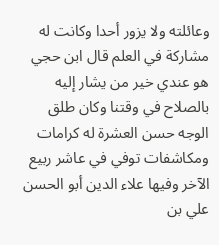وعائلته ولا يزور أحدا وكانت له مشاركة في العلم قال ابن حجي هو عندي خير من يشار إليه بالصلاح في وقتنا وكان طلق الوجه حسن العشرة له كرامات ومكاشفات توفي في عاشر ربيع الآخر وفيها علاء الدين أبو الحسن علي بن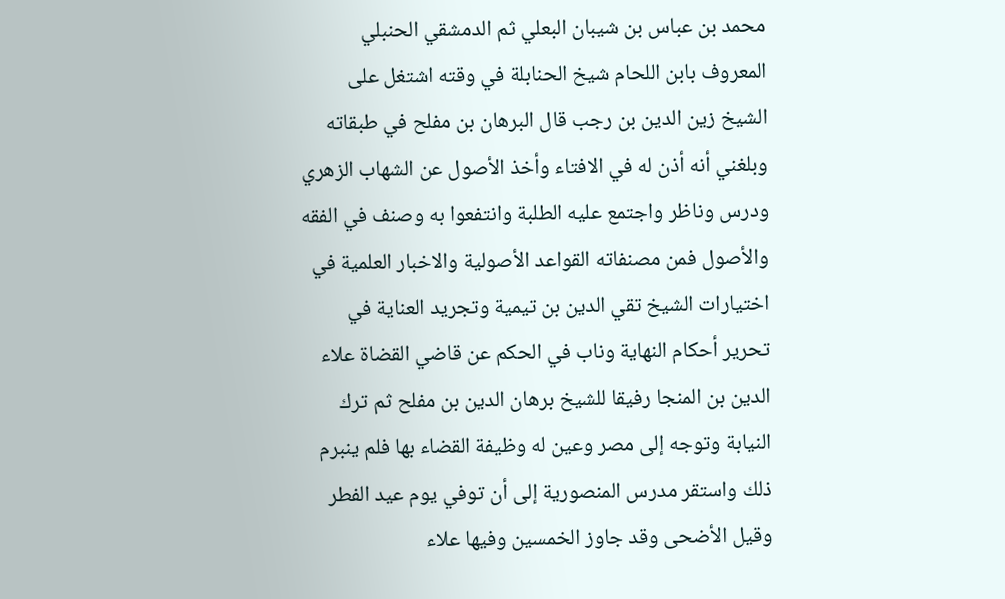محمد بن عباس بن شيبان البعلي ثم الدمشقي الحنبلي المعروف بابن اللحام شيخ الحنابلة في وقته اشتغل على الشيخ زين الدين بن رجب قال البرهان بن مفلح في طبقاته وبلغني أنه أذن له في الافتاء وأخذ الأصول عن الشهاب الزهري ودرس وناظر واجتمع عليه الطلبة وانتفعوا به وصنف في الفقه والأصول فمن مصنفاته القواعد الأصولية والاخبار العلمية في اختيارات الشيخ تقي الدين بن تيمية وتجريد العناية في تحرير أحكام النهاية وناب في الحكم عن قاضي القضاة علاء الدين بن المنجا رفيقا للشيخ برهان الدين بن مفلح ثم ترك النيابة وتوجه إلى مصر وعين له وظيفة القضاء بها فلم ينبرم ذلك واستقر مدرس المنصورية إلى أن توفي يوم عيد الفطر وقيل الأضحى وقد جاوز الخمسين وفيها علاء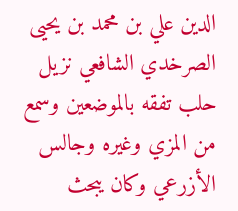الدين علي بن محمد بن يحيى الصرخدي الشافعي نزيل حلب تفقه بالموضعين وسمع من المزي وغيره وجالس الأزرعي وكان يبحث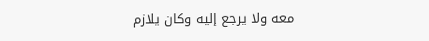معه ولا يرجع إليه وكان يلازم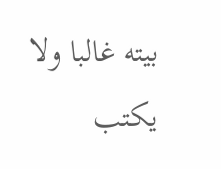بيته غالبا ولا يكتب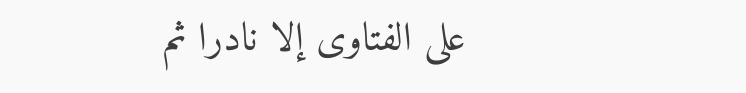على الفتاوى إلا نادرا ثم